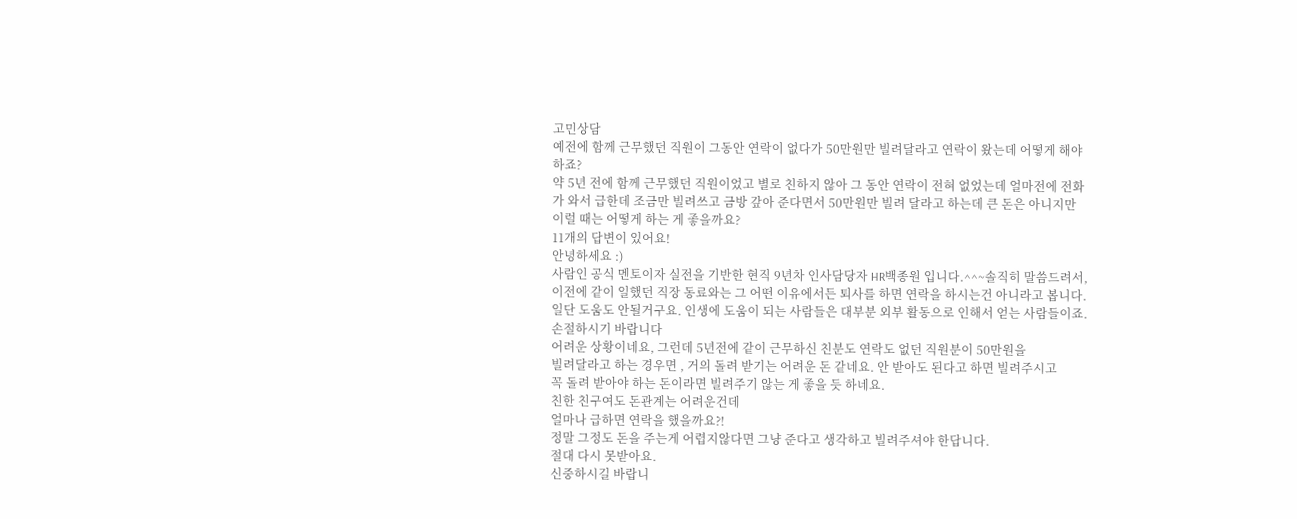고민상담
예전에 함께 근무했던 직원이 그동안 연락이 없다가 50만원만 빌려달라고 연락이 왔는데 어떻게 해야 하죠?
약 5년 전에 함께 근무했던 직원이었고 별로 친하지 않아 그 동안 연락이 전혀 없었는데 얼마전에 전화가 와서 급한데 조금만 빌려쓰고 금방 갚아 준다면서 50만원만 빌려 달라고 하는데 큰 돈은 아니지만 이럴 때는 어떻게 하는 게 좋을까요?
11개의 답변이 있어요!
안녕하세요 :)
사람인 공식 멘토이자 실전을 기반한 현직 9년차 인사담당자 HR백종원 입니다.^^~솔직히 말씀드려서, 이전에 같이 일했던 직장 동료와는 그 어떤 이유에서든 퇴사를 하면 연락을 하시는건 아니라고 봅니다.
일단 도움도 안될거구요. 인생에 도움이 되는 사람들은 대부분 외부 활동으로 인해서 얻는 사람들이죠. 손절하시기 바랍니다
어려운 상황이네요, 그런데 5년전에 같이 근무하신 친분도 연락도 없던 직원분이 50만원을
빌려달라고 하는 경우면 , 거의 돌려 받기는 어려운 돈 같네요. 안 받아도 된다고 하면 빌려주시고
꼭 돌려 받아야 하는 돈이라면 빌려주기 않는 게 좋을 듯 하네요.
친한 친구여도 돈관계는 어려운건데
얼마나 급하면 연락을 했을까요?!
정말 그정도 돈을 주는게 어렵지않다면 그냥 준다고 생각하고 빌려주셔야 한답니다.
절대 다시 못받아요.
신중하시길 바랍니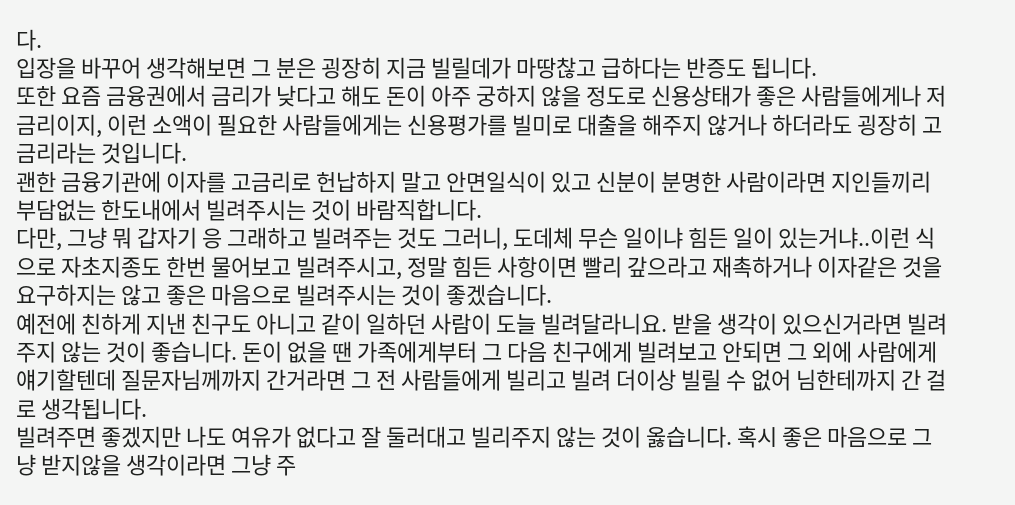다.
입장을 바꾸어 생각해보면 그 분은 굉장히 지금 빌릴데가 마땅찮고 급하다는 반증도 됩니다.
또한 요즘 금융권에서 금리가 낮다고 해도 돈이 아주 궁하지 않을 정도로 신용상태가 좋은 사람들에게나 저금리이지, 이런 소액이 필요한 사람들에게는 신용평가를 빌미로 대출을 해주지 않거나 하더라도 굉장히 고금리라는 것입니다.
괜한 금융기관에 이자를 고금리로 헌납하지 말고 안면일식이 있고 신분이 분명한 사람이라면 지인들끼리 부담없는 한도내에서 빌려주시는 것이 바람직합니다.
다만, 그냥 뭐 갑자기 응 그래하고 빌려주는 것도 그러니, 도데체 무슨 일이냐 힘든 일이 있는거냐..이런 식으로 자초지종도 한번 물어보고 빌려주시고, 정말 힘든 사항이면 빨리 갚으라고 재촉하거나 이자같은 것을 요구하지는 않고 좋은 마음으로 빌려주시는 것이 좋겠습니다.
예전에 친하게 지낸 친구도 아니고 같이 일하던 사람이 도늘 빌려달라니요. 받을 생각이 있으신거라면 빌려주지 않는 것이 좋습니다. 돈이 없을 땐 가족에게부터 그 다음 친구에게 빌려보고 안되면 그 외에 사람에게 얘기할텐데 질문자님께까지 간거라면 그 전 사람들에게 빌리고 빌려 더이상 빌릴 수 없어 님한테까지 간 걸로 생각됩니다.
빌려주면 좋겠지만 나도 여유가 없다고 잘 둘러대고 빌리주지 않는 것이 옳습니다. 혹시 좋은 마음으로 그냥 받지않을 생각이라면 그냥 주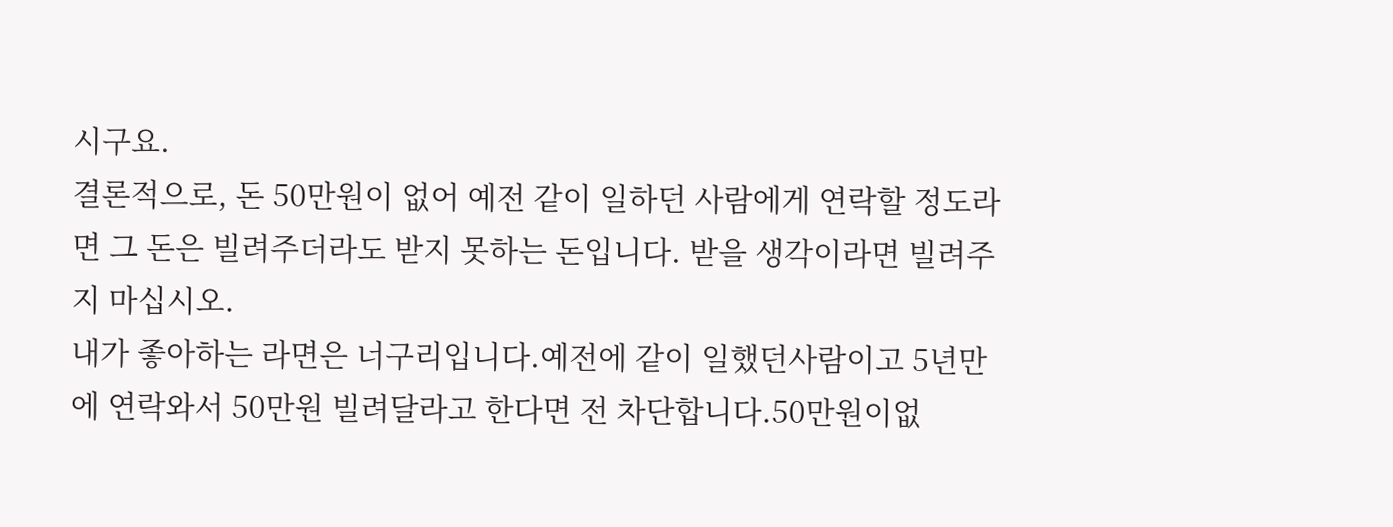시구요.
결론적으로, 돈 50만원이 없어 예전 같이 일하던 사람에게 연락할 정도라면 그 돈은 빌려주더라도 받지 못하는 돈입니다. 받을 생각이라면 빌려주지 마십시오.
내가 좋아하는 라면은 너구리입니다.예전에 같이 일했던사람이고 5년만에 연락와서 50만원 빌려달라고 한다면 전 차단합니다.50만원이없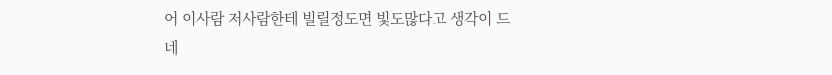어 이사람 저사람한테 빌릴정도면 빛도많다고 생각이 드네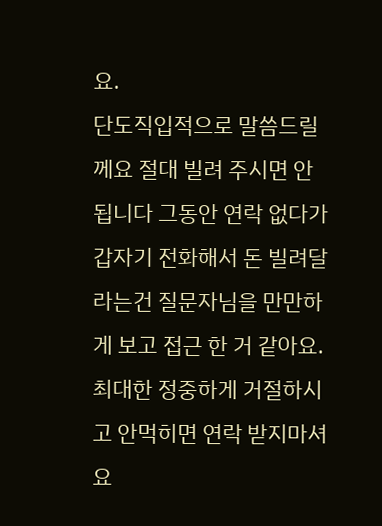요.
단도직입적으로 말씀드릴께요 절대 빌려 주시면 안됩니다 그동안 연락 없다가 갑자기 전화해서 돈 빌려달라는건 질문자님을 만만하게 보고 접근 한 거 같아요. 최대한 정중하게 거절하시고 안먹히면 연락 받지마셔요